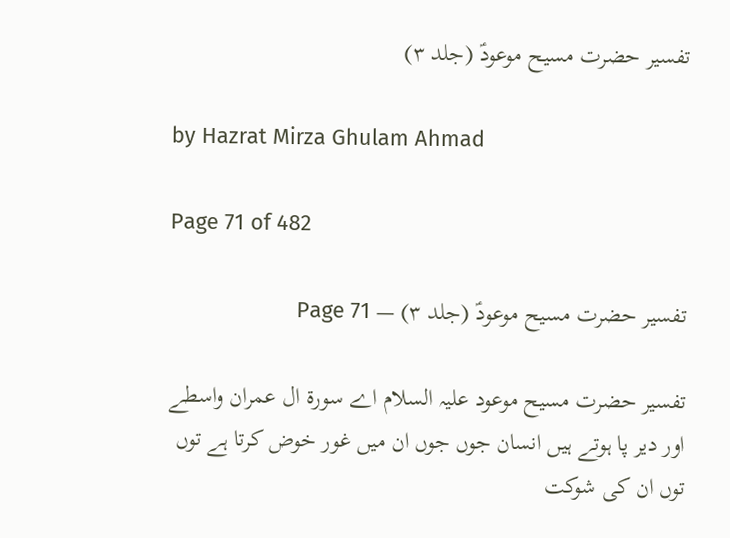تفسیر حضرت مسیح موعودؑ (جلد ۳)

by Hazrat Mirza Ghulam Ahmad

Page 71 of 482

تفسیر حضرت مسیح موعودؑ (جلد ۳) — Page 71

تفسیر حضرت مسیح موعود علیہ السلام اے سورة ال عمران واسطے اور دیر پا ہوتے ہیں انسان جوں جوں ان میں غور خوض کرتا ہے توں توں ان کی شوکت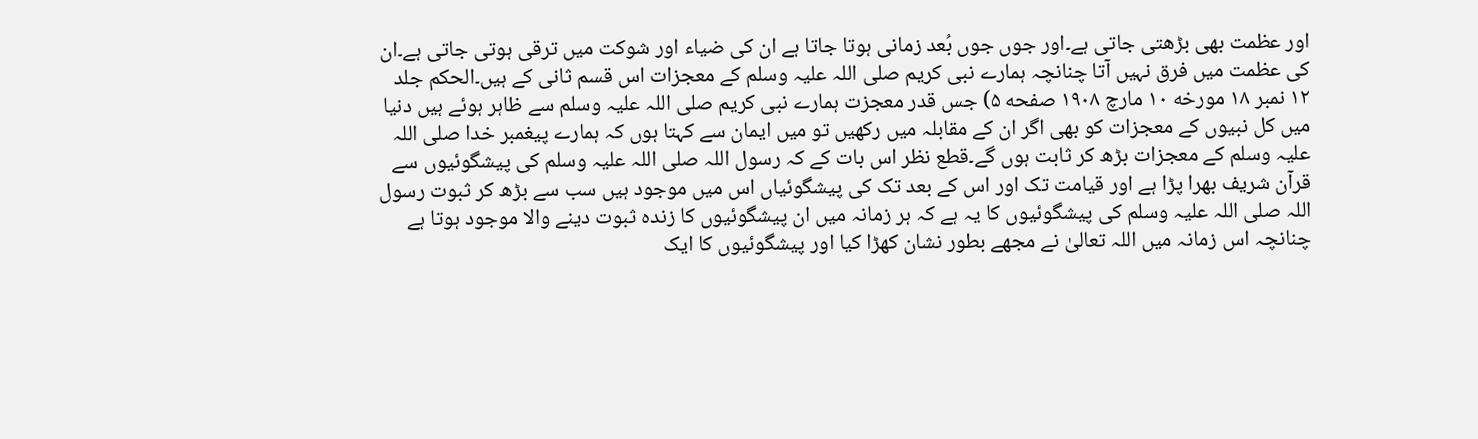اور عظمت بھی بڑھتی جاتی ہے۔اور جوں جوں بُعد زمانی ہوتا جاتا ہے ان کی ضیاء اور شوکت میں ترقی ہوتی جاتی ہے۔ان کی عظمت میں فرق نہیں آتا چنانچہ ہمارے نبی کریم صلی اللہ علیہ وسلم کے معجزات اس قسم ثانی کے ہیں۔الحکم جلد ۱۲ نمبر ۱۸ مورخه ۱۰ مارچ ۱۹۰۸ صفحه ۵) جس قدر معجزت ہمارے نبی کریم صلی اللہ علیہ وسلم سے ظاہر ہوئے ہیں دنیا میں کل نبیوں کے معجزات کو بھی اگر ان کے مقابلہ میں رکھیں تو میں ایمان سے کہتا ہوں کہ ہمارے پیغمبر خدا صلی اللہ علیہ وسلم کے معجزات بڑھ کر ثابت ہوں گے۔قطع نظر اس بات کے کہ رسول اللہ صلی اللہ علیہ وسلم کی پیشگوئیوں سے قرآن شریف بھرا پڑا ہے اور قیامت تک اور اس کے بعد تک کی پیشگوئیاں اس میں موجود ہیں سب سے بڑھ کر ثبوت رسول اللہ صلی اللہ علیہ وسلم کی پیشگوئیوں کا یہ ہے کہ ہر زمانہ میں ان پیشگوئیوں کا زندہ ثبوت دینے والا موجود ہوتا ہے چنانچہ اس زمانہ میں اللہ تعالیٰ نے مجھے بطور نشان کھڑا کیا اور پیشگوئیوں کا ایک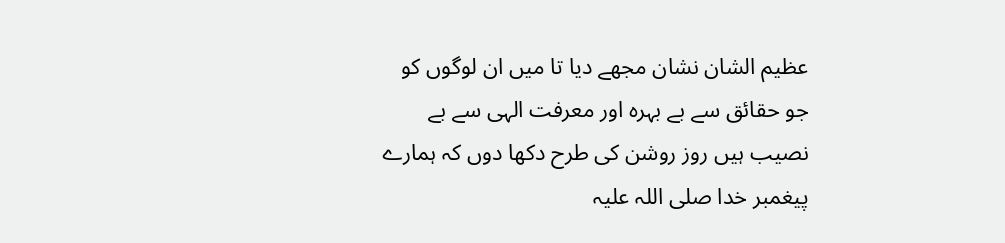عظیم الشان نشان مجھے دیا تا میں ان لوگوں کو جو حقائق سے بے بہرہ اور معرفت الہی سے بے نصیب ہیں روز روشن کی طرح دکھا دوں کہ ہمارے پیغمبر خدا صلی اللہ علیہ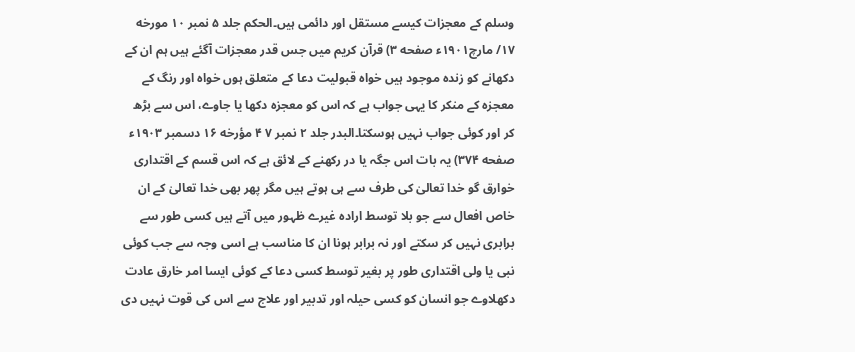وسلم کے معجزات کیسے مستقل اور دائمی ہیں۔الحکم جلد ۵ نمبر ۱۰ مورخه ۱۷/ مارچ۱۹۰۱ء صفحه ۳) قرآن کریم میں جس قدر معجزات آگئے ہیں ہم ان کے دکھانے کو زندہ موجود ہیں خواہ قبولیت دعا کے متعلق ہوں خواہ اور رنگ کے معجزہ کے منکر کا یہی جواب ہے کہ اس کو معجزہ دکھا یا جاوے، اس سے بڑھ کر اور کوئی جواب نہیں ہوسکتا۔البدر جلد ۲ نمبر ۷ ۴ مؤرخه ۱۶ دسمبر ۱۹۰۳ء صفحه ۳۷۴) یہ بات اس جگہ یا در رکھنے کے لائق ہے کہ اس قسم کے اقتداری خوارق گو خدا تعالیٰ کی طرف سے ہی ہوتے ہیں مگر پھر بھی خدا تعالیٰ کے ان خاص افعال سے جو بلا توسط ارادہ غیرے ظہور میں آتے ہیں کسی طور سے برابری نہیں کر سکتے اور نہ برابر ہونا ان کا مناسب ہے اسی وجہ سے جب کوئی نبی یا ولی اقتداری طور پر بغیر توسط کسی دعا کے کوئی ایسا امر خارق عادت دکھلاوے جو انسان کو کسی حیلہ اور تدبیر اور علاج سے اس کی قوت نہیں دی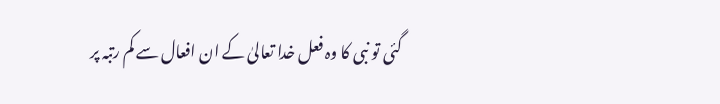گئی تو نبی کا وہ فعل خدا تعالیٰ کے ان افعال سے کم رتبہ پر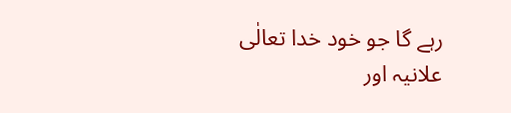رہے گا جو خود خدا تعالٰی علانیہ اور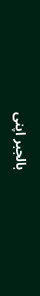بالجبر اپنی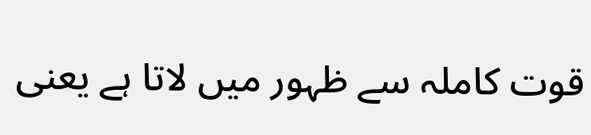قوت کاملہ سے ظہور میں لاتا ہے یعنی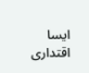ایسا اقتداری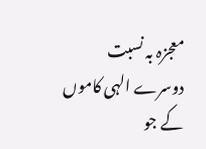معجزہ بہ نسبت دوسرے الہی کاموں کے جو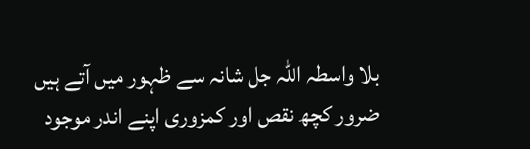بلا واسطہ اللہ جل شانہ سے ظہور میں آتے ہیں ضرور کچھ نقص اور کمزوری اپنے اندر موجود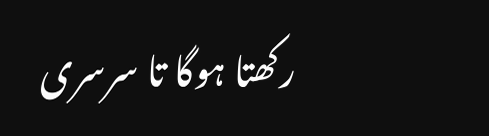رکھتا ہوگا تا سرسری